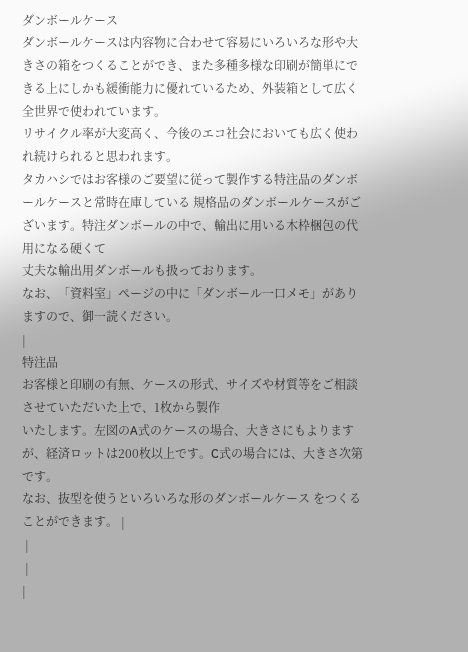ダンボールケース
ダンボールケースは内容物に合わせて容易にいろいろな形や大きさの箱をつくることができ、また多種多様な印刷が簡単にできる上にしかも緩衝能力に優れているため、外装箱として広く全世界で使われています。
リサイクル率が大変高く、今後のエコ社会においても広く使われ続けられると思われます。
タカハシではお客様のご要望に従って製作する特注品のダンボールケースと常時在庫している 規格品のダンボールケースがございます。特注ダンボールの中で、輸出に用いる木枠梱包の代用になる硬くて
丈夫な輸出用ダンボールも扱っております。
なお、「資料室」ページの中に「ダンボール一口メモ」がありますので、御一読ください。
|
特注品
お客様と印刷の有無、ケースの形式、サイズや材質等をご相談させていただいた上で、1枚から製作
いたします。左図のA式のケースの場合、大きさにもよりますが、経済ロットは200枚以上です。C式の場合には、大きさ次第です。
なお、抜型を使うといろいろな形のダンボールケース をつくることができます。 |
 |
 |
|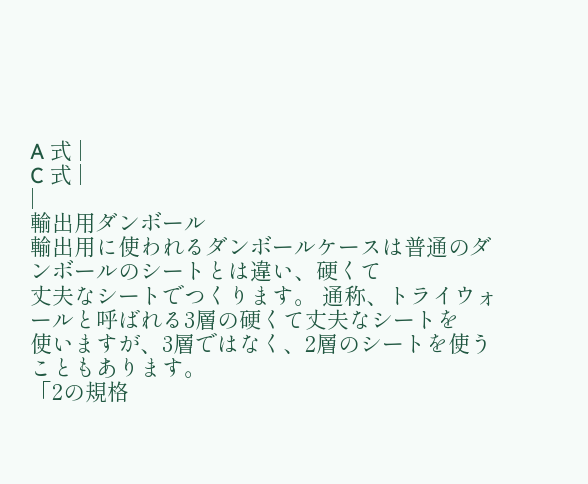A 式 |
C 式 |
|
輸出用ダンボール
輸出用に使われるダンボールケースは普通のダンボールのシートとは違い、硬くて
丈夫なシートでつくります。 通称、トライウォールと呼ばれる3層の硬くて丈夫なシートを
使いますが、3層ではなく、2層のシートを使うこともあります。
「2の規格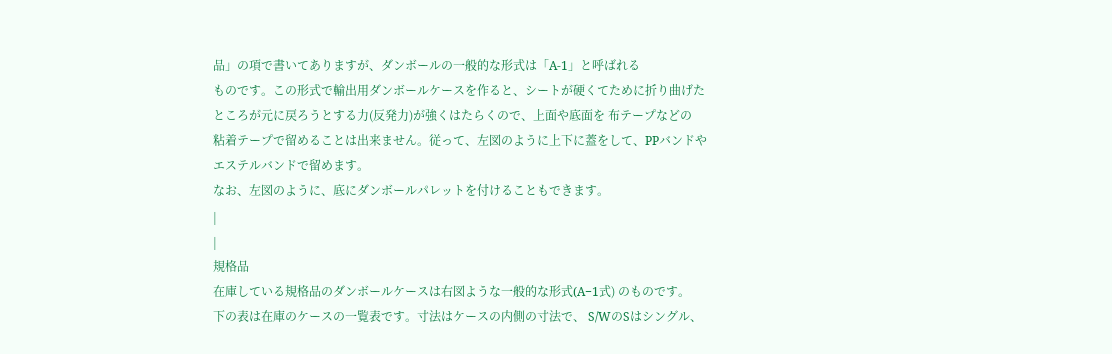品」の項で書いてありますが、ダンボールの一般的な形式は「A-1」と呼ばれる
ものです。この形式で輸出用ダンボールケースを作ると、シートが硬くてために折り曲げた
ところが元に戻ろうとする力(反発力)が強くはたらくので、上面や底面を 布テープなどの
粘着テープで留めることは出来ません。従って、左図のように上下に蓋をして、PPバンドや
エステルバンドで留めます。
なお、左図のように、底にダンボールパレットを付けることもできます。
|
|
規格品
在庫している規格品のダンボールケースは右図ような一般的な形式(A−1式) のものです。
下の表は在庫のケースの一覧表です。寸法はケースの内側の寸法で、 S/WのSはシングル、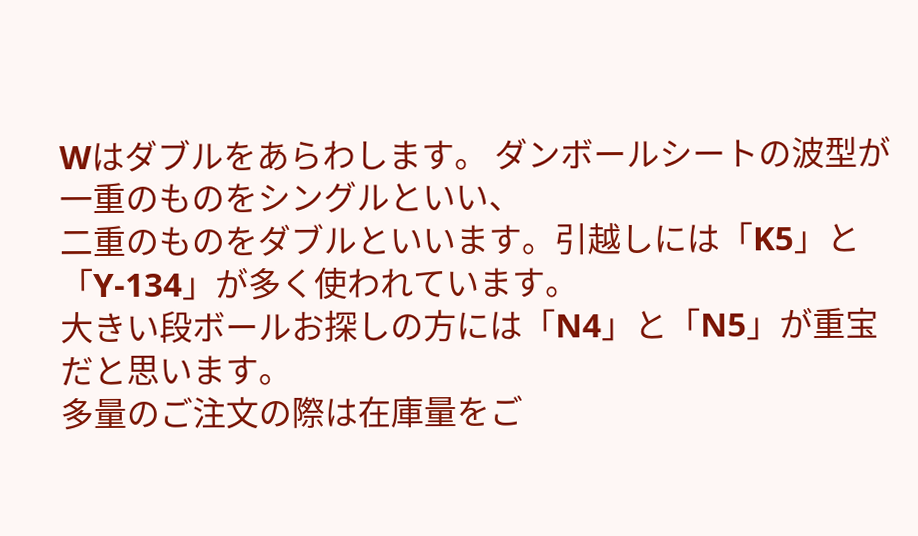Wはダブルをあらわします。 ダンボールシートの波型が一重のものをシングルといい、
二重のものをダブルといいます。引越しには「K5」と「Y-134」が多く使われています。
大きい段ボールお探しの方には「N4」と「N5」が重宝だと思います。
多量のご注文の際は在庫量をご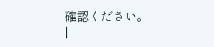確認ください。
|